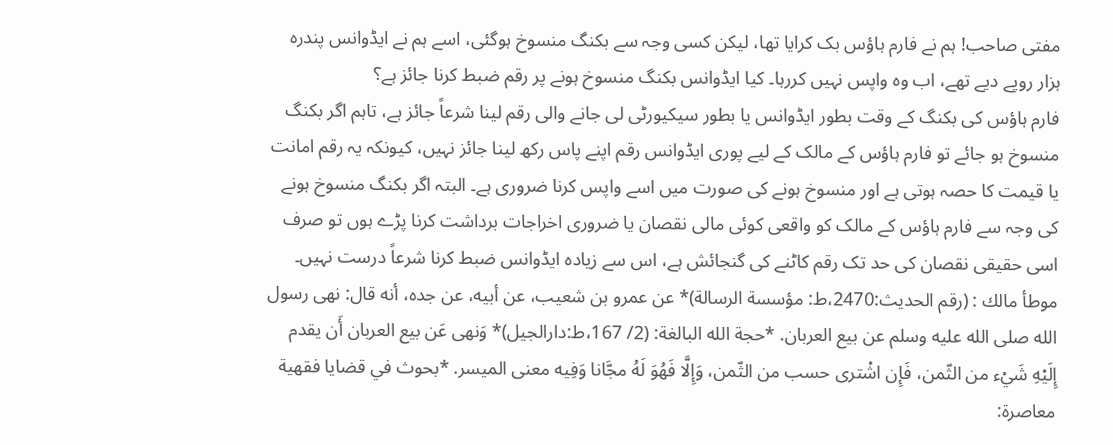مفتی صاحب! ہم نے فارم ہاؤس بک کرایا تھا، لیکن کسی وجہ سے بکنگ منسوخ ہوگئی، اسے ہم نے ایڈوانس پندرہ ہزار روپے دیے تھے، اب وہ واپس نہیں کررہا۔ کیا ایڈوانس بکنگ منسوخ ہونے پر رقم ضبط کرنا جائز ہے؟
فارم ہاؤس کی بکنگ کے وقت بطور ایڈوانس یا بطور سیکیورٹی لی جانے والی رقم لینا شرعاً جائز ہے، تاہم اگر بکنگ منسوخ ہو جائے تو فارم ہاؤس کے مالک کے لیے پوری ایڈوانس رقم اپنے پاس رکھ لینا جائز نہیں، کیونکہ یہ رقم امانت یا قیمت کا حصہ ہوتی ہے اور منسوخ ہونے کی صورت میں اسے واپس کرنا ضروری ہے۔ البتہ اگر بکنگ منسوخ ہونے کی وجہ سے فارم ہاؤس کے مالک کو واقعی کوئی مالی نقصان یا ضروری اخراجات برداشت کرنا پڑے ہوں تو صرف اسی حقیقی نقصان کی حد تک رقم کاٹنے کی گنجائش ہے، اس سے زیادہ ایڈوانس ضبط کرنا شرعاً درست نہیں۔
موطأ مالك : (رقم الحدیث:2470،ط: مؤسسة الرسالة)* عن عمرو بن شعيب، عن أبيه، عن جده، أنه قال: نهى رسول الله صلى الله عليه وسلم عن بيع العربان. *حجة الله البالغة: (2/ 167،ط:دارالجیل)* وَنهى عَن بيع العربان أَن يقدم إِلَيْهِ شَيْء من الثّمن، فَإِن اشْترى حسب من الثّمن، وَإِلَّا فَهُوَ لَهُ مجَّانا وَفِيه معنى الميسر. *بحوث في قضايا فقهية معاصرة: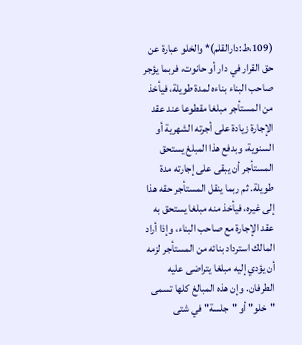(109،ط:دارالقلم)* والخلو عبارة عن حق القرار في دار أو حانوت، فربما يؤجر صاحب البناء بناءه لمدة طويلة، فيأخذ من المستأجر مبلغا مقطوعا عند عقد الإجارة زيادة على أجرته الشهرية أو السنوية، وبدفع هذا المبلغ يستحق المستأجر أن يبقى على إجارته مدة طويلة. ثم ربما ينقل المستأجر حقه هذا إلى غيره، فيأخذ منه مبلغا يستحق به عقد الإجارة مع صاحب البناء، وإذا أراد المالك استرداد بنائه من المستأجر لزمه أن يؤدي إليه مبلغا يتراضى عليه الطرفان. وإن هذه المبالغ كلها تسمى "خلو" أو "جلسة" في شتى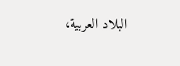البلاد العربية،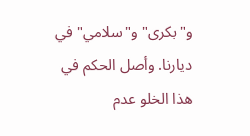و"بكرى" و"سلامي" في ديارنا. وأصل الحكم في هذا الخلو عدم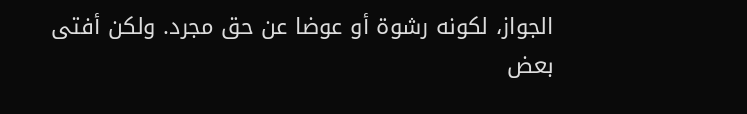الجواز، لكونه رشوة أو عوضا عن حق مجرد. ولكن أفتى بعض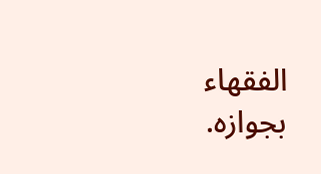الفقهاء بجوازه.